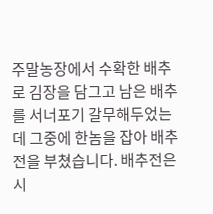주말농장에서 수확한 배추로 김장을 담그고 남은 배추를 서너포기 갈무해두었는데 그중에 한놈을 잡아 배추전을 부쳤습니다. 배추전은 시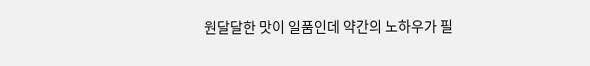원달달한 맛이 일품인데 약간의 노하우가 필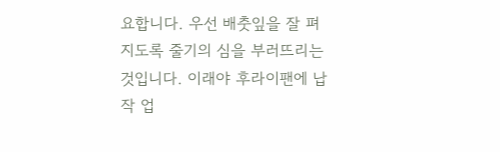요합니다. 우선 배춧잎을 잘 펴지도록 줄기의 심을 부러뜨리는 것입니다. 이래야 후라이팬에 납작 업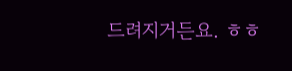드려지거든요. ㅎㅎ